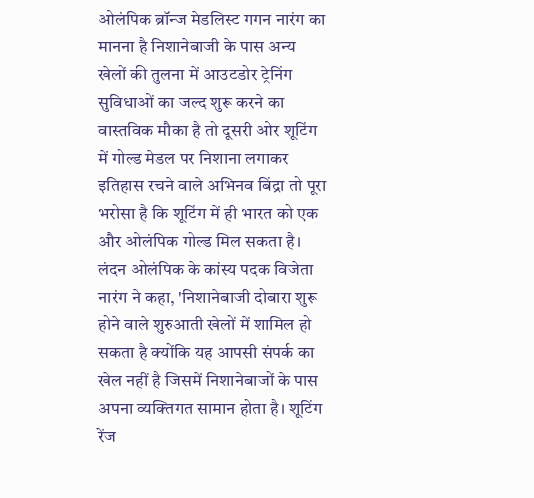ओलंपिक ब्रॉन्ज मेडलिस्ट गगन नारंग का मानना है निशानेबाजी के पास अन्य खेलों की तुलना में आउटडोर ट्रेनिंग सुविधाओं का जल्द शुरू करने का वास्तविक मौका है तो दूसरी ओर शूटिंग में गोल्ड मेडल पर निशाना लगाकर इतिहास रचने वाले अभिनव बिंद्रा तो पूरा भरोसा है कि शूटिंग में ही भारत को एक और ओलंपिक गोल्ड मिल सकता है।
लंदन ओलंपिक के कांस्य पदक विजेता नारंग ने कहा, 'निशानेबाजी दोबारा शुरू होने वाले शुरुआती खेलों में शामिल हो सकता है क्योंकि यह आपसी संपर्क का खेल नहीं है जिसमें निशानेबाजों के पास अपना व्यक्तिगत सामान होता है। शूटिंग रेंज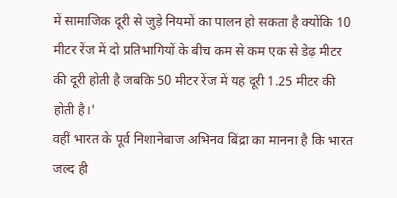में सामाजिक दूरी से जुड़े नियमों का पालन हो सकता है क्योंकि 10 मीटर रेंज में दो प्रतिभागियों के बीच कम से कम एक से डेढ़ मीटर की दूरी होती है जबकि 50 मीटर रेंज में यह दूरी 1.25 मीटर की होती है।'
वहीं भारत के पूर्व निशानेबाज अभिनव बिंद्रा का मानना है कि भारत जल्द ही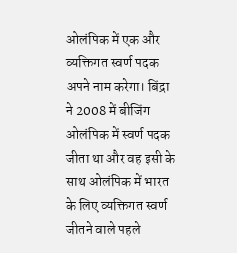ओलंपिक में एक और व्यक्तिगत स्वर्ण पदक अपने नाम करेगा। बिंद्रा ने 2008 में बीजिंग ओलंपिक में स्वर्ण पदक जीता था और वह इसी के साथ ओलंपिक में भारत के लिए व्यक्तिगत स्वर्ण जीतने वाले पहले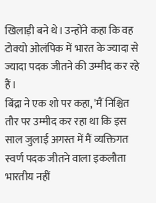खिलाड़ी बने थे। उन्होंने कहा कि वह टोक्यो ओलंपिक में भारत के ज्यादा से ज्यादा पदक जीतने की उम्मीद कर रहे हैं।
बिंद्रा ने एक शो पर कहा, 'मैं निश्चित तौर पर उम्मीद कर रहा था कि इस साल जुलाई अगस्त में मैं व्यक्तिगत स्वर्ण पदक जीतने वाला इकलौता भारतीय नहीं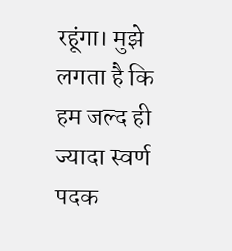रहूंगा। मुझे लगता है कि हम जल्द ही ज्यादा स्वर्ण पदक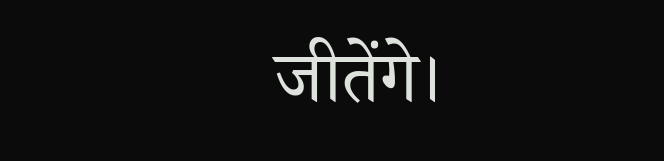जीतेंगे।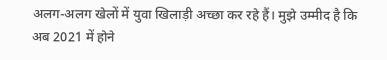अलग-अलग खेलों में युवा खिलाड़ी अच्छा कर रहे हैं। मुझे उम्मीद है कि अब 2021 में होने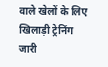वाले खेलों के लिए खिलाड़ी ट्रेनिंग जारी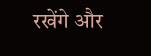रखेंगे और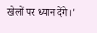खेलों पर ध्यान देंगे।'